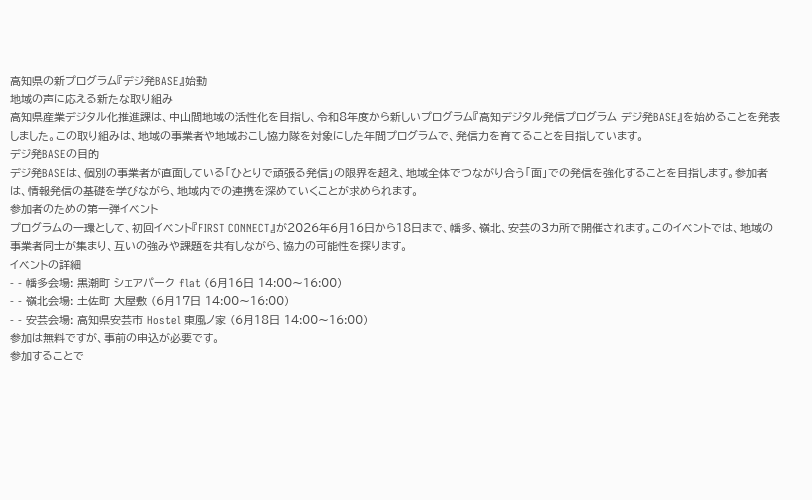高知県の新プログラム『デジ発BASE』始動
地域の声に応える新たな取り組み
高知県産業デジタル化推進課は、中山間地域の活性化を目指し、令和8年度から新しいプログラム『高知デジタル発信プログラム デジ発BASE』を始めることを発表しました。この取り組みは、地域の事業者や地域おこし協力隊を対象にした年間プログラムで、発信力を育てることを目指しています。
デジ発BASEの目的
デジ発BASEは、個別の事業者が直面している「ひとりで頑張る発信」の限界を超え、地域全体でつながり合う「面」での発信を強化することを目指します。参加者は、情報発信の基礎を学びながら、地域内での連携を深めていくことが求められます。
参加者のための第一弾イベント
プログラムの一環として、初回イベント『FIRST CONNECT』が2026年6月16日から18日まで、幡多、嶺北、安芸の3カ所で開催されます。このイベントでは、地域の事業者同士が集まり、互いの強みや課題を共有しながら、協力の可能性を探ります。
イベントの詳細
- - 幡多会場: 黒潮町 シェアパーク flat (6月16日 14:00〜16:00)
- - 嶺北会場: 土佐町 大屋敷 (6月17日 14:00〜16:00)
- - 安芸会場: 高知県安芸市 Hostel 東風ノ家 (6月18日 14:00〜16:00)
参加は無料ですが、事前の申込が必要です。
参加することで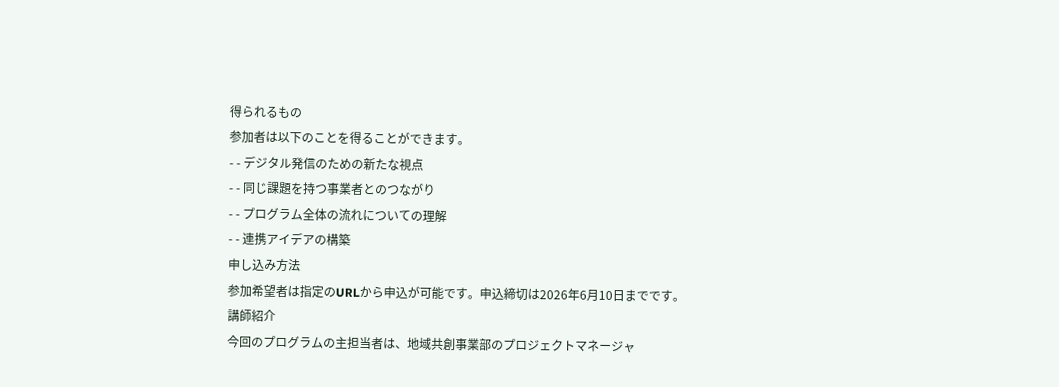得られるもの
参加者は以下のことを得ることができます。
- - デジタル発信のための新たな視点
- - 同じ課題を持つ事業者とのつながり
- - プログラム全体の流れについての理解
- - 連携アイデアの構築
申し込み方法
参加希望者は指定のURLから申込が可能です。申込締切は2026年6月10日までです。
講師紹介
今回のプログラムの主担当者は、地域共創事業部のプロジェクトマネージャ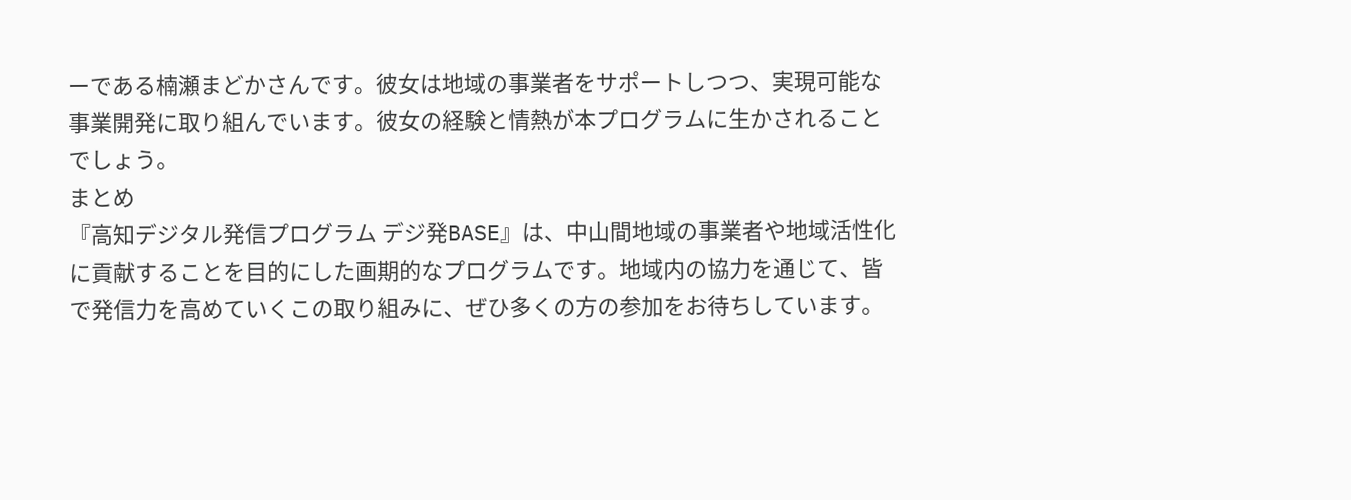ーである楠瀬まどかさんです。彼女は地域の事業者をサポートしつつ、実現可能な事業開発に取り組んでいます。彼女の経験と情熱が本プログラムに生かされることでしょう。
まとめ
『高知デジタル発信プログラム デジ発BASE』は、中山間地域の事業者や地域活性化に貢献することを目的にした画期的なプログラムです。地域内の協力を通じて、皆で発信力を高めていくこの取り組みに、ぜひ多くの方の参加をお待ちしています。